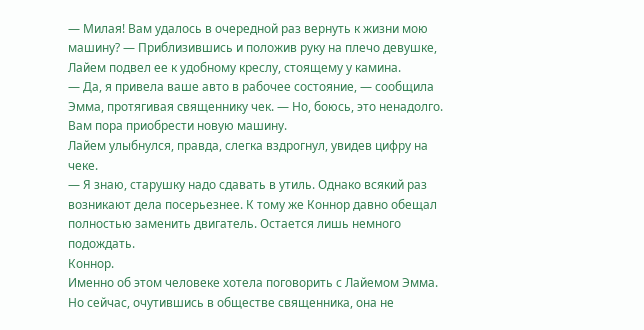— Милая! Вам удалось в очередной раз вернуть к жизни мою машину? — Приблизившись и положив руку на плечо девушке, Лайем подвел ее к удобному креслу, стоящему у камина.
— Да, я привела ваше авто в рабочее состояние, — сообщила Эмма, протягивая священнику чек. — Но, боюсь, это ненадолго. Вам пора приобрести новую машину.
Лайем улыбнулся, правда, слегка вздрогнул, увидев цифру на чеке.
— Я знаю, старушку надо сдавать в утиль. Однако всякий раз возникают дела посерьезнее. К тому же Коннор давно обещал полностью заменить двигатель. Остается лишь немного подождать.
Коннор.
Именно об этом человеке хотела поговорить с Лайемом Эмма. Но сейчас, очутившись в обществе священника, она не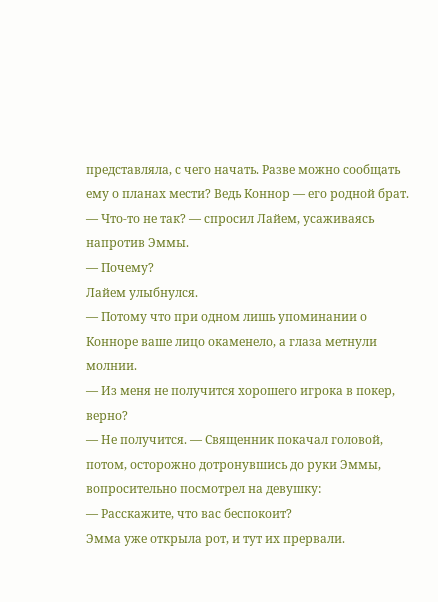представляла, с чего начать. Разве можно сообщать ему о планах мести? Ведь Коннор — его родной брат.
— Что-то не так? — спросил Лайем, усаживаясь напротив Эммы.
— Почему?
Лайем улыбнулся.
— Потому что при одном лишь упоминании о Конноре ваше лицо окаменело, а глаза метнули молнии.
— Из меня не получится хорошего игрока в покер, верно?
— Не получится. — Священник покачал головой, потом, осторожно дотронувшись до руки Эммы, вопросительно посмотрел на девушку:
— Расскажите, что вас беспокоит?
Эмма уже открыла рот, и тут их прервали.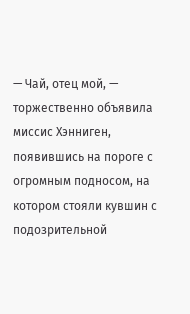— Чай, отец мой, — торжественно объявила миссис Хэнниген, появившись на пороге с огромным подносом, на котором стояли кувшин с подозрительной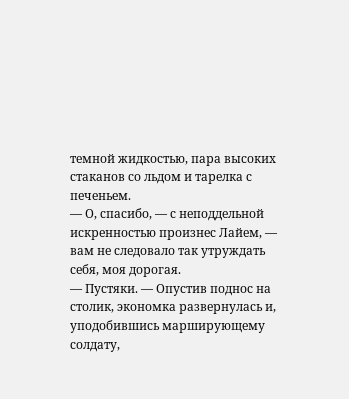темной жидкостью, пара высоких стаканов со льдом и тарелка с печеньем.
— О, спасибо, — с неподдельной искренностью произнес Лайем, — вам не следовало так утруждать себя, моя дорогая.
— Пустяки. — Опустив поднос на столик, экономка развернулась и, уподобившись марширующему солдату,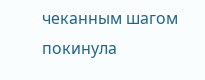чеканным шагом покинула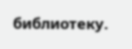библиотеку.